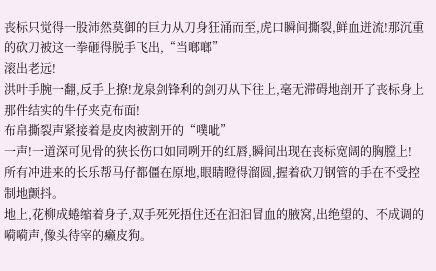丧标只觉得一股沛然莫御的巨力从刀身狂涌而至,虎口瞬间撕裂,鲜血迸流!那沉重的砍刀被这一拳砸得脱手飞出,“当啷啷”
滚出老远!
洪叶手腕一翻,反手上撩!龙泉剑锋利的剑刃从下往上,毫无滞碍地剖开了丧标身上那件结实的牛仔夹克布面!
布帛撕裂声紧接着是皮肉被割开的“噗呲”
一声!一道深可见骨的狭长伤口如同咧开的红唇,瞬间出现在丧标宽阔的胸膛上!
所有冲进来的长乐帮马仔都僵在原地,眼睛瞪得溜圆,握着砍刀钢管的手在不受控制地颤抖。
地上,花柳成蜷缩着身子,双手死死捂住还在汩汩冒血的腋窝,出绝望的、不成调的嗬嗬声,像头待宰的癞皮狗。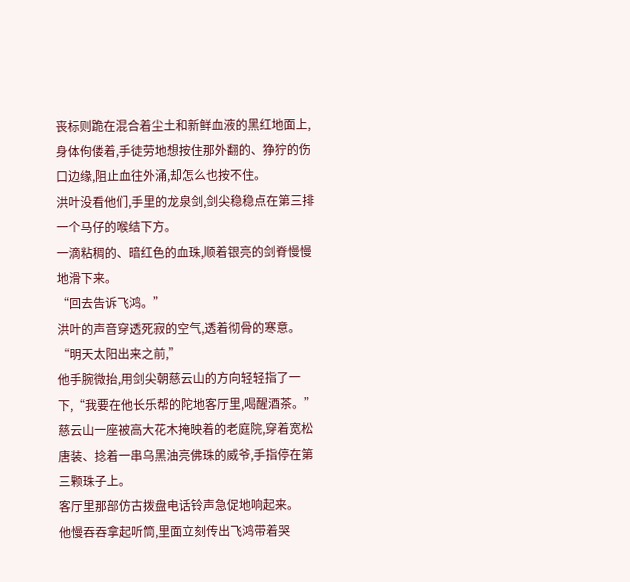丧标则跪在混合着尘土和新鲜血液的黑红地面上,身体佝偻着,手徒劳地想按住那外翻的、狰狞的伤口边缘,阻止血往外涌,却怎么也按不住。
洪叶没看他们,手里的龙泉剑,剑尖稳稳点在第三排一个马仔的喉结下方。
一滴粘稠的、暗红色的血珠,顺着银亮的剑脊慢慢地滑下来。
“回去告诉飞鸿。”
洪叶的声音穿透死寂的空气,透着彻骨的寒意。
“明天太阳出来之前,”
他手腕微抬,用剑尖朝慈云山的方向轻轻指了一下,“我要在他长乐帮的陀地客厅里,喝醒酒茶。”
慈云山一座被高大花木掩映着的老庭院,穿着宽松唐装、捻着一串乌黑油亮佛珠的威爷,手指停在第三颗珠子上。
客厅里那部仿古拨盘电话铃声急促地响起来。
他慢吞吞拿起听筒,里面立刻传出飞鸿带着哭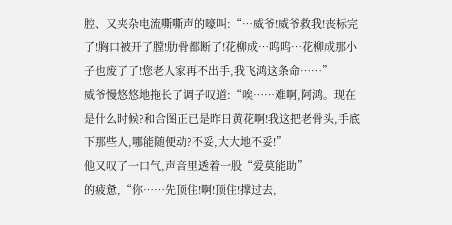腔、又夹杂电流嘶嘶声的嚎叫:“…威爷!威爷救我!丧标完了!胸口被开了膛!肋骨都断了!花柳成…呜呜…花柳成那小子也废了了!您老人家再不出手,我飞鸿这条命……”
威爷慢悠悠地拖长了调子叹道:“唉……难啊,阿鸿。现在是什么时候?和合图正已是昨日黄花啊!我这把老骨头,手底下那些人,哪能随便动?不妥,大大地不妥!”
他又叹了一口气,声音里透着一股“爱莫能助”
的疲惫,“你……先顶住!啊!顶住!撑过去,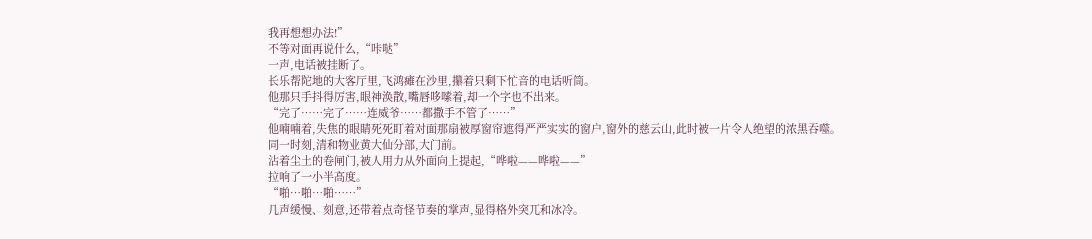我再想想办法!”
不等对面再说什么,“咔哒”
一声,电话被挂断了。
长乐帮陀地的大客厅里,飞鸿瘫在沙里,攥着只剩下忙音的电话听筒。
他那只手抖得厉害,眼神涣散,嘴唇哆嗦着,却一个字也不出来。
“完了……完了……连威爷……都撒手不管了……”
他喃喃着,失焦的眼睛死死盯着对面那扇被厚窗帘遮得严严实实的窗户,窗外的慈云山,此时被一片令人绝望的浓黑吞噬。
同一时刻,清和物业黄大仙分部,大门前。
沾着尘土的卷闸门,被人用力从外面向上提起,“哗啦——哗啦——”
拉响了一小半高度。
“啪…啪…啪……”
几声缓慢、刻意,还带着点奇怪节奏的掌声,显得格外突兀和冰冷。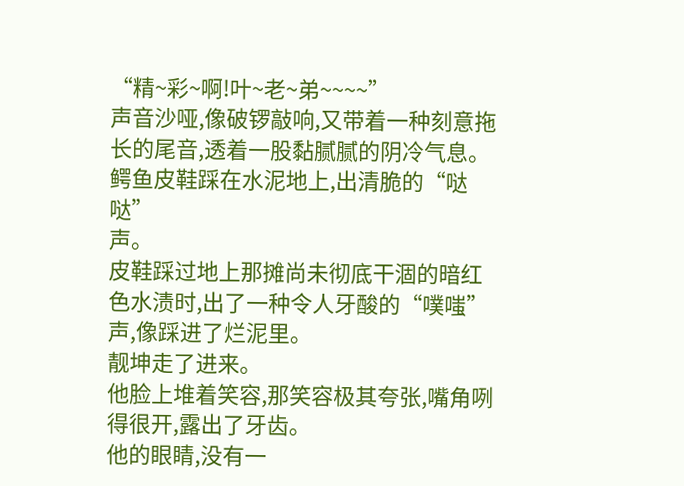“精~彩~啊!叶~老~弟~~~~”
声音沙哑,像破锣敲响,又带着一种刻意拖长的尾音,透着一股黏腻腻的阴冷气息。
鳄鱼皮鞋踩在水泥地上,出清脆的“哒哒”
声。
皮鞋踩过地上那摊尚未彻底干涸的暗红色水渍时,出了一种令人牙酸的“噗嗤”
声,像踩进了烂泥里。
靓坤走了进来。
他脸上堆着笑容,那笑容极其夸张,嘴角咧得很开,露出了牙齿。
他的眼睛,没有一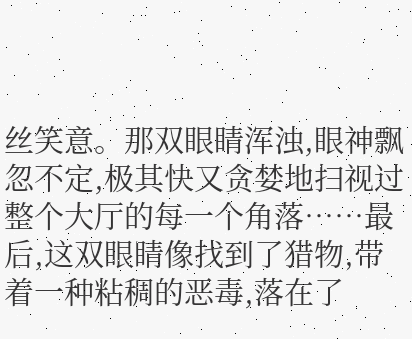丝笑意。那双眼睛浑浊,眼神飘忽不定,极其快又贪婪地扫视过整个大厅的每一个角落……最后,这双眼睛像找到了猎物,带着一种粘稠的恶毒,落在了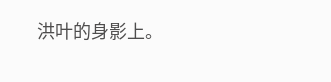洪叶的身影上。